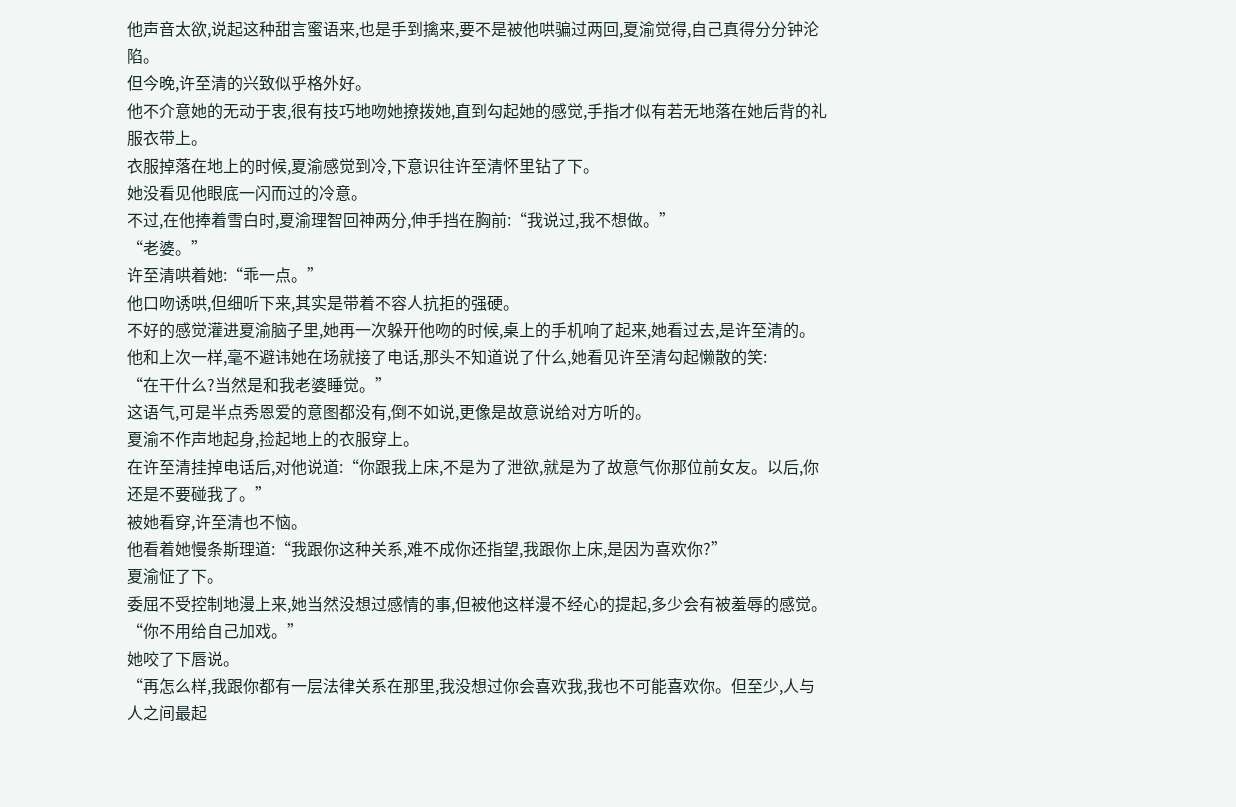他声音太欲,说起这种甜言蜜语来,也是手到擒来,要不是被他哄骗过两回,夏渝觉得,自己真得分分钟沦陷。
但今晚,许至清的兴致似乎格外好。
他不介意她的无动于衷,很有技巧地吻她撩拨她,直到勾起她的感觉,手指才似有若无地落在她后背的礼服衣带上。
衣服掉落在地上的时候,夏渝感觉到冷,下意识往许至清怀里钻了下。
她没看见他眼底一闪而过的冷意。
不过,在他捧着雪白时,夏渝理智回神两分,伸手挡在胸前:“我说过,我不想做。”
“老婆。”
许至清哄着她:“乖一点。”
他口吻诱哄,但细听下来,其实是带着不容人抗拒的强硬。
不好的感觉灌进夏渝脑子里,她再一次躲开他吻的时候,桌上的手机响了起来,她看过去,是许至清的。
他和上次一样,毫不避讳她在场就接了电话,那头不知道说了什么,她看见许至清勾起懒散的笑:
“在干什么?当然是和我老婆睡觉。”
这语气,可是半点秀恩爱的意图都没有,倒不如说,更像是故意说给对方听的。
夏渝不作声地起身,捡起地上的衣服穿上。
在许至清挂掉电话后,对他说道:“你跟我上床,不是为了泄欲,就是为了故意气你那位前女友。以后,你还是不要碰我了。”
被她看穿,许至清也不恼。
他看着她慢条斯理道:“我跟你这种关系,难不成你还指望,我跟你上床,是因为喜欢你?”
夏渝怔了下。
委屈不受控制地漫上来,她当然没想过感情的事,但被他这样漫不经心的提起,多少会有被羞辱的感觉。
“你不用给自己加戏。”
她咬了下唇说。
“再怎么样,我跟你都有一层法律关系在那里,我没想过你会喜欢我,我也不可能喜欢你。但至少,人与人之间最起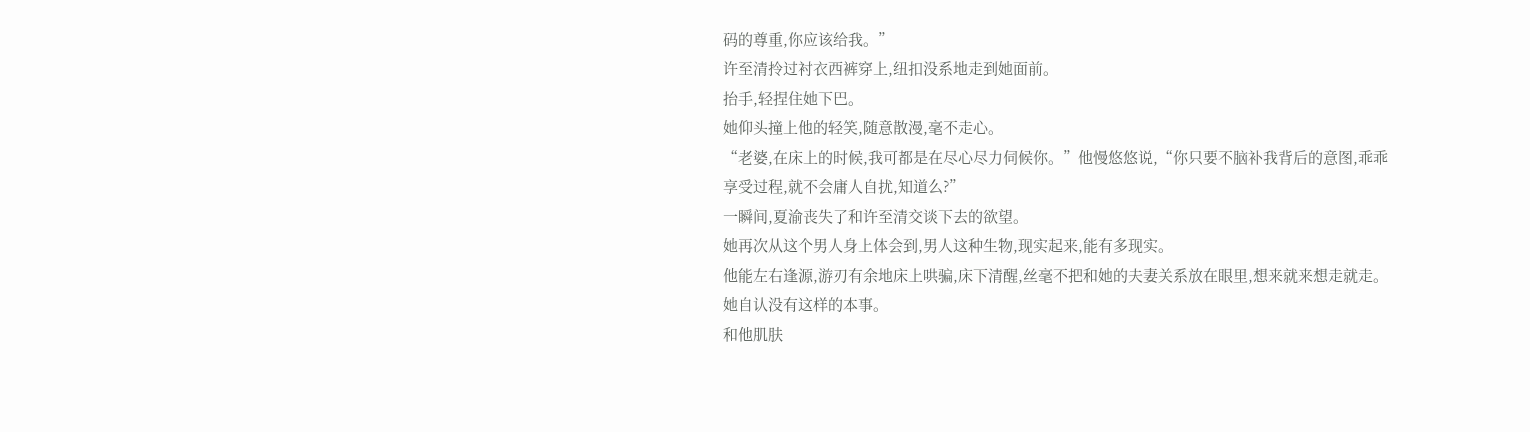码的尊重,你应该给我。”
许至清拎过衬衣西裤穿上,纽扣没系地走到她面前。
抬手,轻捏住她下巴。
她仰头撞上他的轻笑,随意散漫,毫不走心。
“老婆,在床上的时候,我可都是在尽心尽力伺候你。”他慢悠悠说,“你只要不脑补我背后的意图,乖乖享受过程,就不会庸人自扰,知道么?”
一瞬间,夏渝丧失了和许至清交谈下去的欲望。
她再次从这个男人身上体会到,男人这种生物,现实起来,能有多现实。
他能左右逢源,游刃有余地床上哄骗,床下清醒,丝毫不把和她的夫妻关系放在眼里,想来就来想走就走。
她自认没有这样的本事。
和他肌肤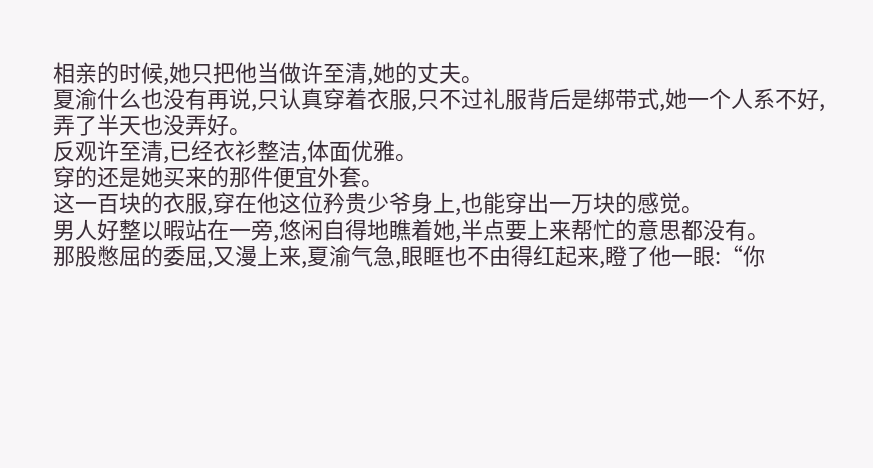相亲的时候,她只把他当做许至清,她的丈夫。
夏渝什么也没有再说,只认真穿着衣服,只不过礼服背后是绑带式,她一个人系不好,弄了半天也没弄好。
反观许至清,已经衣衫整洁,体面优雅。
穿的还是她买来的那件便宜外套。
这一百块的衣服,穿在他这位矜贵少爷身上,也能穿出一万块的感觉。
男人好整以暇站在一旁,悠闲自得地瞧着她,半点要上来帮忙的意思都没有。
那股憋屈的委屈,又漫上来,夏渝气急,眼眶也不由得红起来,瞪了他一眼:“你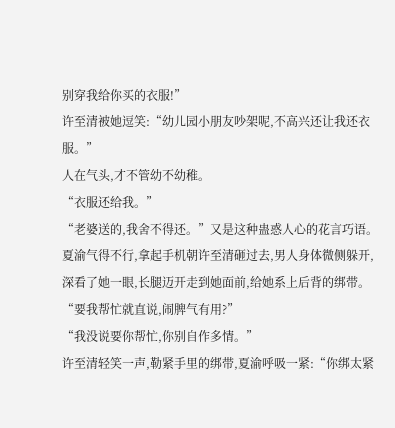别穿我给你买的衣服!”
许至清被她逗笑:“幼儿园小朋友吵架呢,不高兴还让我还衣服。”
人在气头,才不管幼不幼稚。
“衣服还给我。”
“老婆送的,我舍不得还。”又是这种蛊惑人心的花言巧语。
夏渝气得不行,拿起手机朝许至清砸过去,男人身体微侧躲开,深看了她一眼,长腿迈开走到她面前,给她系上后背的绑带。
“要我帮忙就直说,闹脾气有用?”
“我没说要你帮忙,你别自作多情。”
许至清轻笑一声,勒紧手里的绑带,夏渝呼吸一紧:“你绑太紧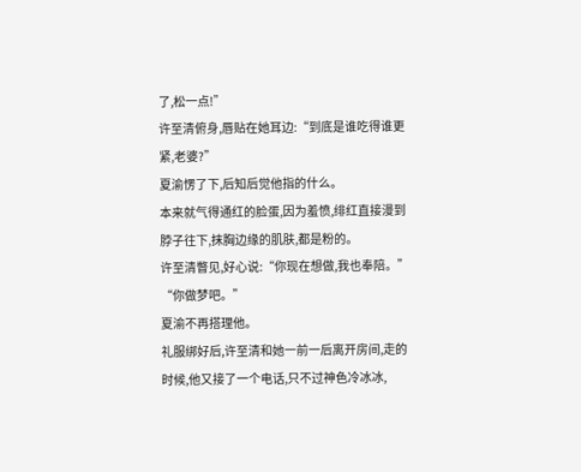了,松一点!”
许至清俯身,唇贴在她耳边:“到底是谁吃得谁更紧,老婆?”
夏渝愣了下,后知后觉他指的什么。
本来就气得通红的脸蛋,因为羞愤,绯红直接漫到脖子往下,抹胸边缘的肌肤,都是粉的。
许至清瞥见,好心说:“你现在想做,我也奉陪。”
“你做梦吧。”
夏渝不再搭理他。
礼服绑好后,许至清和她一前一后离开房间,走的时候,他又接了一个电话,只不过神色冷冰冰,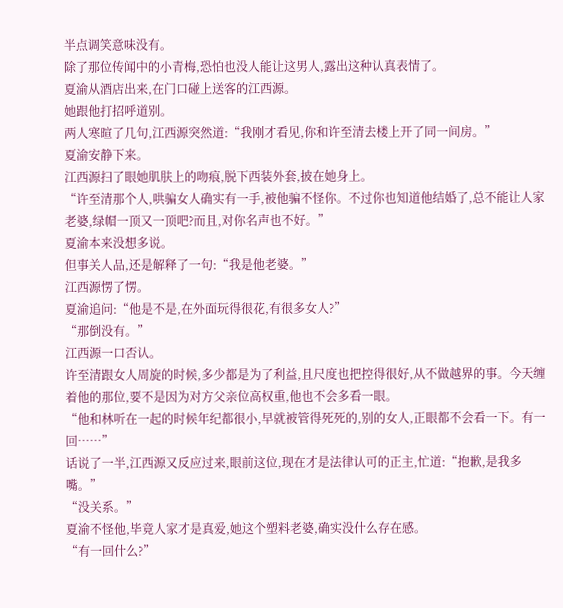半点调笑意味没有。
除了那位传闻中的小青梅,恐怕也没人能让这男人,露出这种认真表情了。
夏渝从酒店出来,在门口碰上送客的江西源。
她跟他打招呼道别。
两人寒暄了几句,江西源突然道:“我刚才看见,你和许至清去楼上开了同一间房。”
夏渝安静下来。
江西源扫了眼她肌肤上的吻痕,脱下西装外套,披在她身上。
“许至清那个人,哄骗女人确实有一手,被他骗不怪你。不过你也知道他结婚了,总不能让人家老婆,绿帽一顶又一顶吧?而且,对你名声也不好。”
夏渝本来没想多说。
但事关人品,还是解释了一句:“我是他老婆。”
江西源愣了愣。
夏渝追问:“他是不是,在外面玩得很花,有很多女人?”
“那倒没有。”
江西源一口否认。
许至清跟女人周旋的时候,多少都是为了利益,且尺度也把控得很好,从不做越界的事。今天缠着他的那位,要不是因为对方父亲位高权重,他也不会多看一眼。
“他和林听在一起的时候年纪都很小,早就被管得死死的,别的女人,正眼都不会看一下。有一回……”
话说了一半,江西源又反应过来,眼前这位,现在才是法律认可的正主,忙道:“抱歉,是我多嘴。”
“没关系。”
夏渝不怪他,毕竟人家才是真爱,她这个塑料老婆,确实没什么存在感。
“有一回什么?”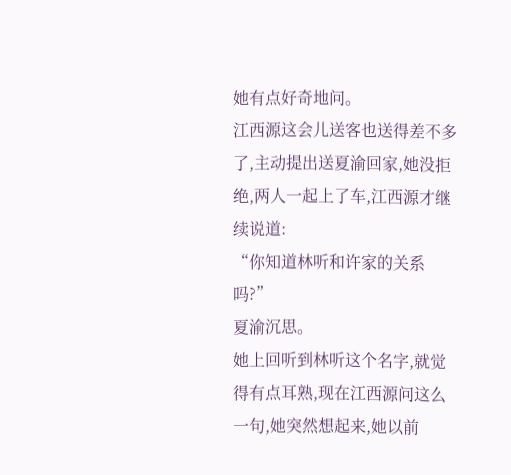她有点好奇地问。
江西源这会儿送客也送得差不多了,主动提出送夏渝回家,她没拒绝,两人一起上了车,江西源才继续说道:
“你知道林听和许家的关系吗?”
夏渝沉思。
她上回听到林听这个名字,就觉得有点耳熟,现在江西源问这么一句,她突然想起来,她以前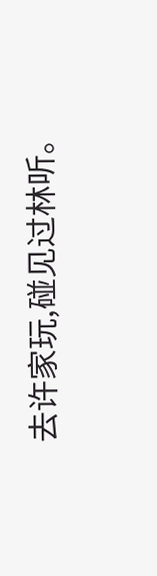去许家玩,碰见过林听。